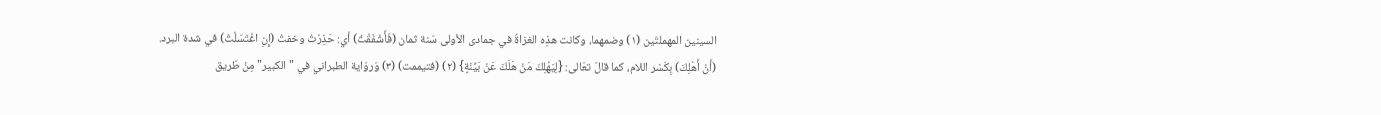السينين المهملتَين (١) وضمهما، وكانت هذِه الغزاةُ في جمادى الأولى سَنة ثمان (فَأَشْفَقْتُ) أي: حَذِرْتُ وخفتُ (إِنِ اغْتَسَلْتُ) في شدة البرد.
(أَنْ أَهْلِكَ) بِكَسْر اللام، كما قالَ تعَالى: {لِيَهْلِكَ مَنْ هَلَكَ عَنْ بَيِّنَةٍ} (٢) (فتيممت) (٣) وَروَاية الطبراني في "الكبير" مِنْ طَريق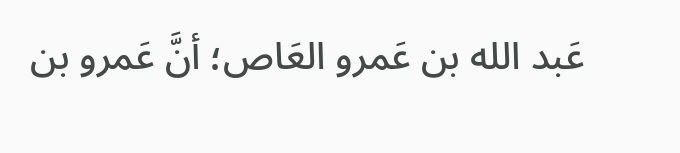عَبد الله بن عَمرو العَاص؛ أنَّ عَمرو بن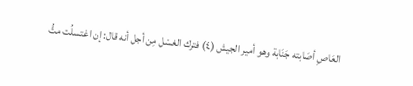العَاصِ أصَابته جَنَابة وهو أمير الجيش (٤) فترك الغسْل مِن أجل أنه قال: إن اغتسلُت متُّ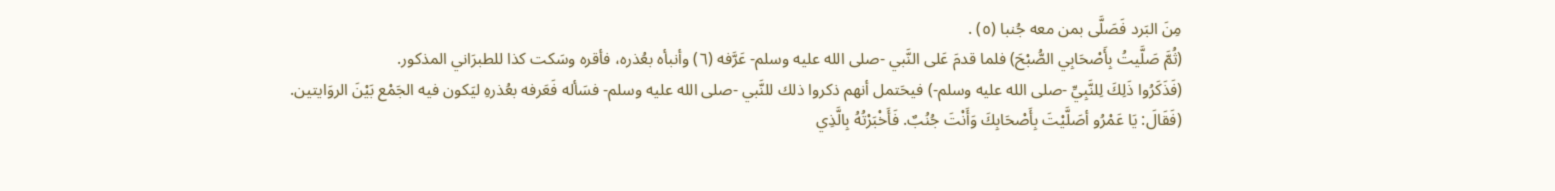مِنَ البَرد فَصَلَّى بمن معه جُنبا (٥) .
(ثُمَّ صَلَّيتُ بِأَصْحَابِي الصُّبْحَ) فلما قدمَ عَلى النَّبي -صلى الله عليه وسلم- عَرَّفه (٦) وأنبأه بعُذره، فأقره وسَكت كذا للطبرَاني المذكور.
(فَذَكَرُوا ذَلِكَ لِلنَّبِيِّ -صلى الله عليه وسلم-) فيحَتمل أنهم ذكروا ذلك للنَّبي -صلى الله عليه وسلم- فسَأله فَعَرفه بعُذرهِ ليَكون فيه الجَمْع بَيْنَ الروَايتين.
(فَقَالَ: يَا عَمْرُو أصَلَّيْتَ بِأَصْحَابِكَ وَأَنْتَ جُنُبٌ. فَأَخْبَرْتُهُ بِالَّذِي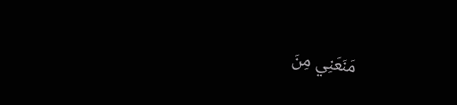مَنَعَنِي مِنَ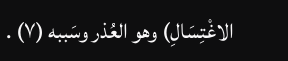الاغْتِسَالِ) وهو العُذر وسَببه (٧) .